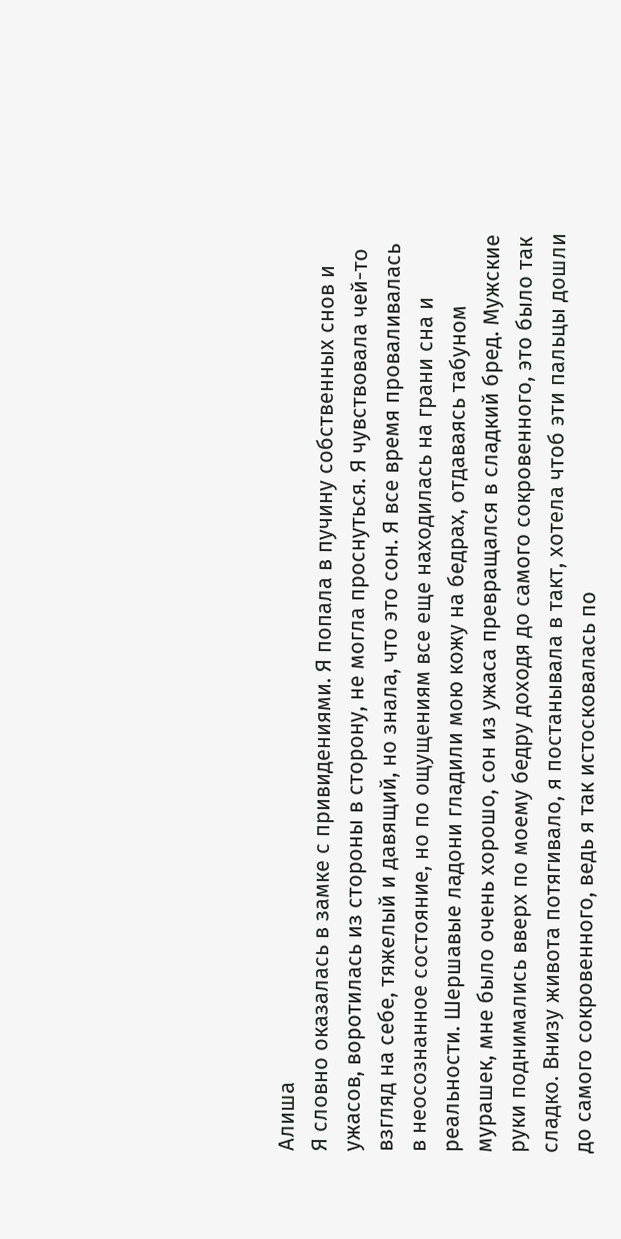Алиша
Я словно оказалась в замке с привидениями. Я попала в пучину собственных снов и ужасов, воротилась из стороны в сторону, не могла проснуться. Я чувствовала чей-то взгляд на себе, тяжелый и давящий, но знала, что это сон. Я все время проваливалась в неосознанное состояние, но по ощущениям все еще находилась на грани сна и реальности. Шершавые ладони гладили мою кожу на бедрах, отдаваясь табуном мурашек, мне было очень хорошо, сон из ужаса превращался в сладкий бред. Мужские руки поднимались вверх по моему бедру доходя до самого сокровенного, это было так сладко. Внизу живота потягивало, я постанывала в такт, хотела чтоб эти пальцы дошли до самого сокровенного, ведь я так истосковалась по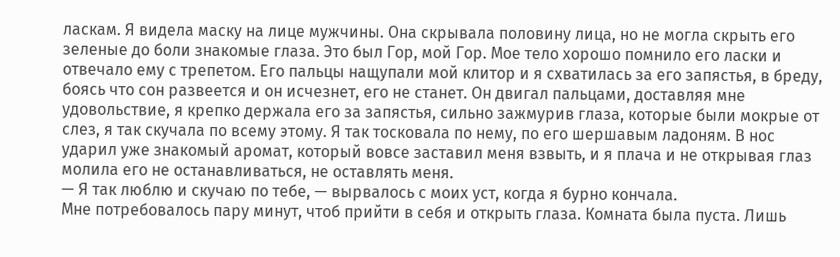ласкам. Я видела маску на лице мужчины. Она скрывала половину лица, но не могла скрыть его зеленые до боли знакомые глаза. Это был Гор, мой Гор. Мое тело хорошо помнило его ласки и отвечало ему с трепетом. Его пальцы нащупали мой клитор и я схватилась за его запястья, в бреду, боясь что сон развеется и он исчезнет, его не станет. Он двигал пальцами, доставляя мне удовольствие, я крепко держала его за запястья, сильно зажмурив глаза, которые были мокрые от слез, я так скучала по всему этому. Я так тосковала по нему, по его шершавым ладоням. В нос ударил уже знакомый аромат, который вовсе заставил меня взвыть, и я плача и не открывая глаз молила его не останавливаться, не оставлять меня.
— Я так люблю и скучаю по тебе, — вырвалось с моих уст, когда я бурно кончала.
Мне потребовалось пару минут, чтоб прийти в себя и открыть глаза. Комната была пуста. Лишь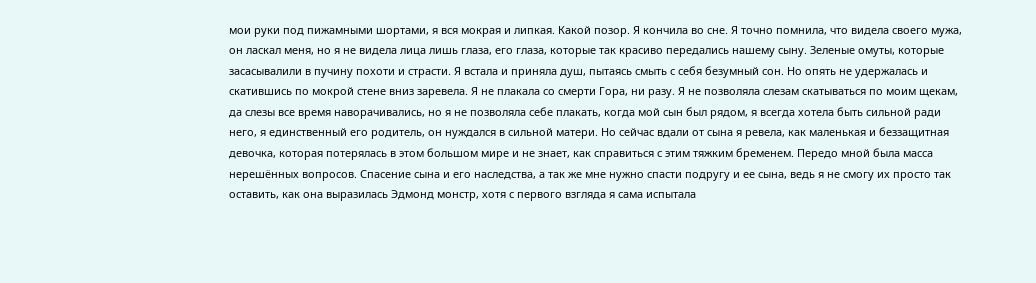мои руки под пижамными шортами, я вся мокрая и липкая. Какой позор. Я кончила во сне. Я точно помнила, что видела своего мужа, он ласкал меня, но я не видела лица лишь глаза, его глаза, которые так красиво передались нашему сыну. Зеленые омуты, которые засасывалили в пучину похоти и страсти. Я встала и приняла душ, пытаясь смыть с себя безумный сон. Но опять не удержалась и скатившись по мокрой стене вниз заревела. Я не плакала со смерти Гора, ни разу. Я не позволяла слезам скатываться по моим щекам, да слезы все время наворачивались, но я не позволяла себе плакать, когда мой сын был рядом, я всегда хотела быть сильной ради него, я единственный его родитель, он нуждался в сильной матери. Но сейчас вдали от сына я ревела, как маленькая и беззащитная девочка, которая потерялась в этом большом мире и не знает, как справиться с этим тяжким бременем. Передо мной была масса нерешённых вопросов. Спасение сына и его наследства, а так же мне нужно спасти подругу и ее сына, ведь я не смогу их просто так оставить, как она выразилась Эдмонд монстр, хотя с первого взгляда я сама испытала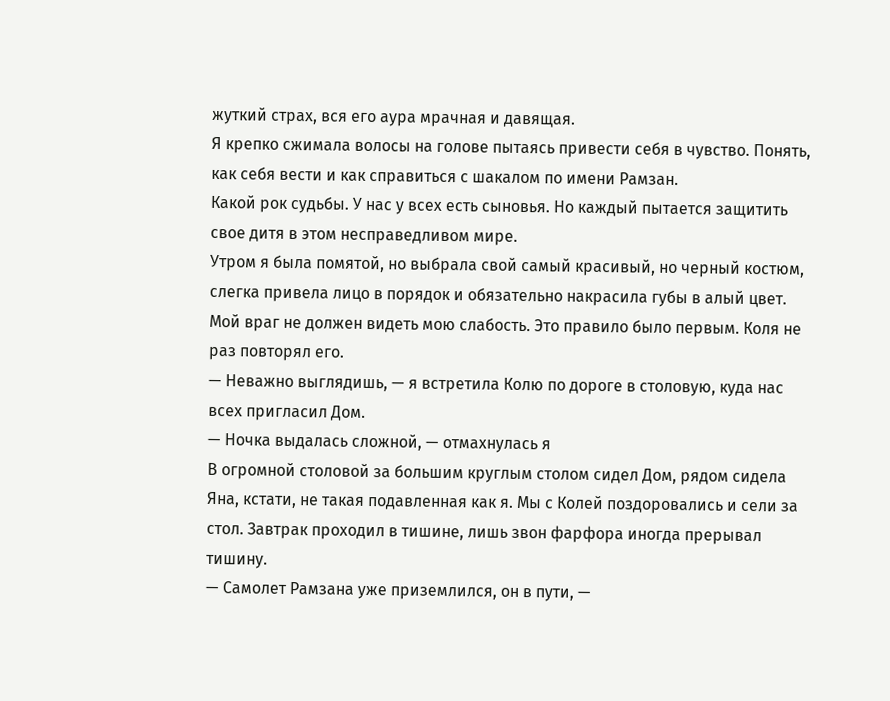жуткий страх, вся его аура мрачная и давящая.
Я крепко сжимала волосы на голове пытаясь привести себя в чувство. Понять, как себя вести и как справиться с шакалом по имени Рамзан.
Какой рок судьбы. У нас у всех есть сыновья. Но каждый пытается защитить свое дитя в этом несправедливом мире.
Утром я была помятой, но выбрала свой самый красивый, но черный костюм, слегка привела лицо в порядок и обязательно накрасила губы в алый цвет. Мой враг не должен видеть мою слабость. Это правило было первым. Коля не раз повторял его.
— Неважно выглядишь, — я встретила Колю по дороге в столовую, куда нас всех пригласил Дом.
— Ночка выдалась сложной, — отмахнулась я
В огромной столовой за большим круглым столом сидел Дом, рядом сидела Яна, кстати, не такая подавленная как я. Мы с Колей поздоровались и сели за стол. Завтрак проходил в тишине, лишь звон фарфора иногда прерывал тишину.
— Самолет Рамзана уже приземлился, он в пути, —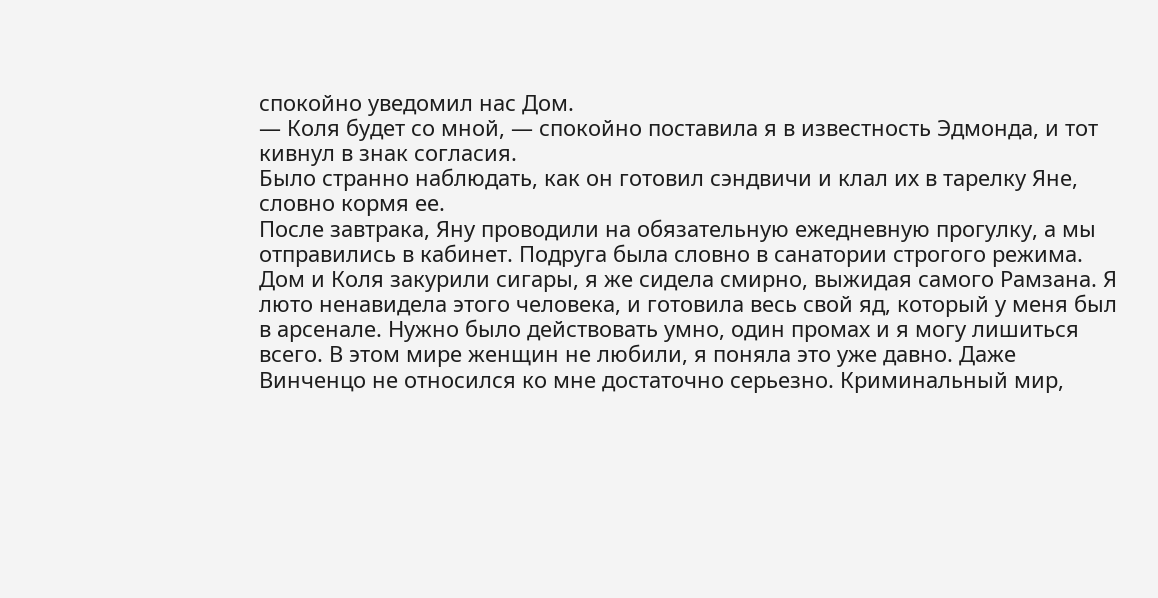спокойно уведомил нас Дом.
— Коля будет со мной, — спокойно поставила я в известность Эдмонда, и тот кивнул в знак согласия.
Было странно наблюдать, как он готовил сэндвичи и клал их в тарелку Яне, словно кормя ее.
После завтрака, Яну проводили на обязательную ежедневную прогулку, а мы отправились в кабинет. Подруга была словно в санатории строгого режима.
Дом и Коля закурили сигары, я же сидела смирно, выжидая самого Рамзана. Я люто ненавидела этого человека, и готовила весь свой яд, который у меня был в арсенале. Нужно было действовать умно, один промах и я могу лишиться всего. В этом мире женщин не любили, я поняла это уже давно. Даже Винченцо не относился ко мне достаточно серьезно. Криминальный мир,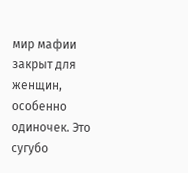мир мафии закрыт для женщин, особенно одиночек. Это сугубо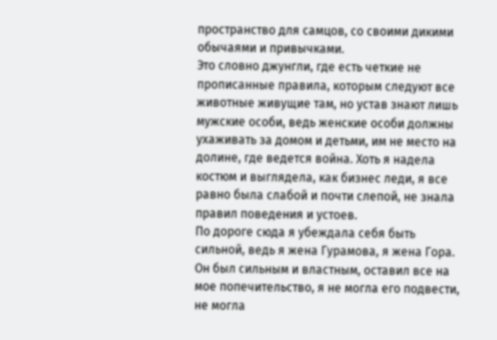пространство для самцов, со своими дикими обычаями и привычками.
Это словно джунгли, где есть четкие не прописанные правила, которым следуют все животные живущие там, но устав знают лишь мужские особи, ведь женские особи должны ухаживать за домом и детьми, им не место на долине, где ведется война. Хоть я надела костюм и выглядела, как бизнес леди, я все равно была слабой и почти слепой, не знала правил поведения и устоев.
По дороге сюда я убеждала себя быть сильной, ведь я жена Гурамова, я жена Гора. Он был сильным и властным, оставил все на мое попечительство, я не могла его подвести, не могла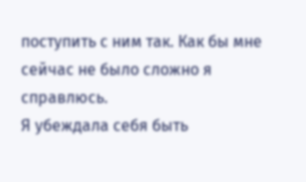поступить с ним так. Как бы мне сейчас не было сложно я справлюсь.
Я убеждала себя быть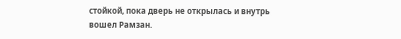стойкой, пока дверь не открылась и внутрь вошел Рамзан.